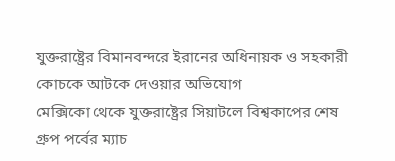যুক্তরাষ্ট্রের বিমানবন্দরে ইরানের অধিনায়ক ও সহকারী কোচকে আটকে দেওয়ার অভিযোগ
মেক্সিকো থেকে যুক্তরাষ্ট্রের সিয়াটলে বিশ্বকাপের শেষ গ্রুপ পর্বের ম্যাচ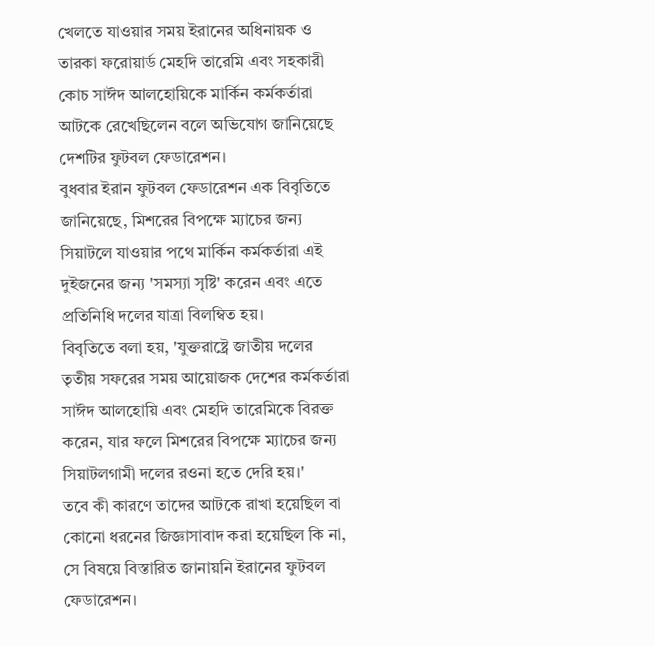খেলতে যাওয়ার সময় ইরানের অধিনায়ক ও তারকা ফরোয়ার্ড মেহদি তারেমি এবং সহকারী কোচ সাঈদ আলহোয়িকে মার্কিন কর্মকর্তারা আটকে রেখেছিলেন বলে অভিযোগ জানিয়েছে দেশটির ফুটবল ফেডারেশন।
বুধবার ইরান ফুটবল ফেডারেশন এক বিবৃতিতে জানিয়েছে, মিশরের বিপক্ষে ম্যাচের জন্য সিয়াটলে যাওয়ার পথে মার্কিন কর্মকর্তারা এই দুইজনের জন্য 'সমস্যা সৃষ্টি' করেন এবং এতে প্রতিনিধি দলের যাত্রা বিলম্বিত হয়।
বিবৃতিতে বলা হয়, 'যুক্তরাষ্ট্রে জাতীয় দলের তৃতীয় সফরের সময় আয়োজক দেশের কর্মকর্তারা সাঈদ আলহোয়ি এবং মেহদি তারেমিকে বিরক্ত করেন, যার ফলে মিশরের বিপক্ষে ম্যাচের জন্য সিয়াটলগামী দলের রওনা হতে দেরি হয়।'
তবে কী কারণে তাদের আটকে রাখা হয়েছিল বা কোনো ধরনের জিজ্ঞাসাবাদ করা হয়েছিল কি না, সে বিষয়ে বিস্তারিত জানায়নি ইরানের ফুটবল ফেডারেশন।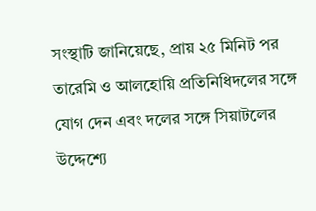সংস্থাটি জানিয়েছে, প্রায় ২৫ মিনিট পর তারেমি ও আলহোয়ি প্রতিনিধিদলের সঙ্গে যোগ দেন এবং দলের সঙ্গে সিয়াটলের উদ্দেশ্যে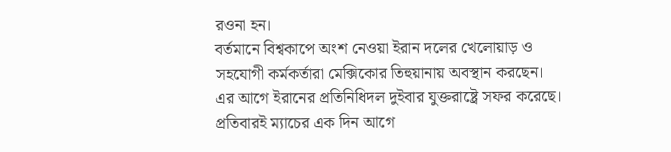রওনা হন।
বর্তমানে বিশ্বকাপে অংশ নেওয়া ইরান দলের খেলোয়াড় ও সহযোগী কর্মকর্তারা মেক্সিকোর তিহুয়ানায় অবস্থান করছেন।
এর আগে ইরানের প্রতিনিধিদল দুইবার যুক্তরাষ্ট্রে সফর করেছে। প্রতিবারই ম্যাচের এক দিন আগে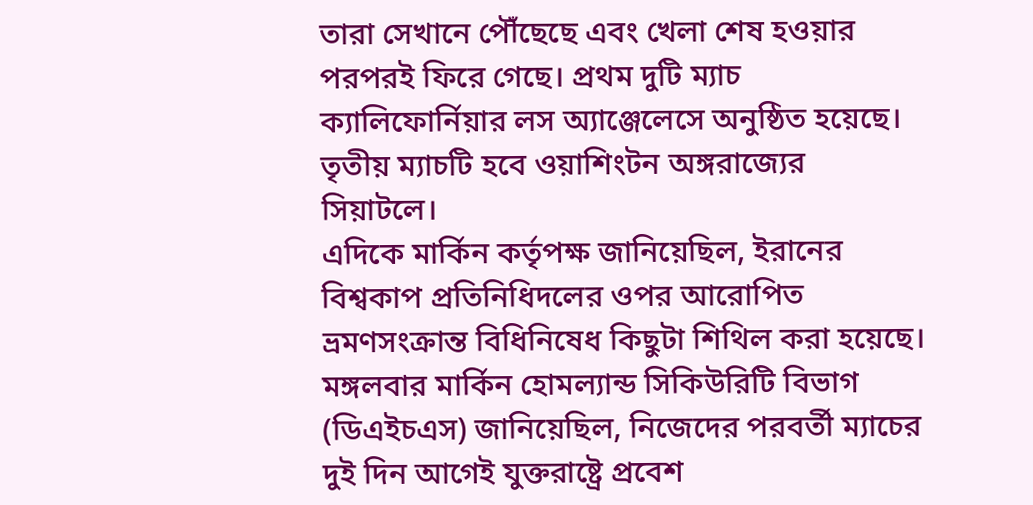তারা সেখানে পৌঁছেছে এবং খেলা শেষ হওয়ার পরপরই ফিরে গেছে। প্রথম দুটি ম্যাচ ক্যালিফোর্নিয়ার লস অ্যাঞ্জেলেসে অনুষ্ঠিত হয়েছে। তৃতীয় ম্যাচটি হবে ওয়াশিংটন অঙ্গরাজ্যের সিয়াটলে।
এদিকে মার্কিন কর্তৃপক্ষ জানিয়েছিল, ইরানের বিশ্বকাপ প্রতিনিধিদলের ওপর আরোপিত ভ্রমণসংক্রান্ত বিধিনিষেধ কিছুটা শিথিল করা হয়েছে। মঙ্গলবার মার্কিন হোমল্যান্ড সিকিউরিটি বিভাগ (ডিএইচএস) জানিয়েছিল, নিজেদের পরবর্তী ম্যাচের দুই দিন আগেই যুক্তরাষ্ট্রে প্রবেশ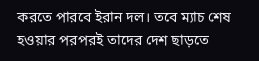করতে পারবে ইরান দল। তবে ম্যাচ শেষ হওয়ার পরপরই তাদের দেশ ছাড়তে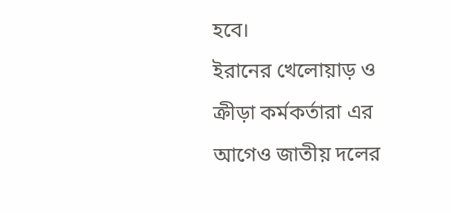হবে।
ইরানের খেলোয়াড় ও ক্রীড়া কর্মকর্তারা এর আগেও জাতীয় দলের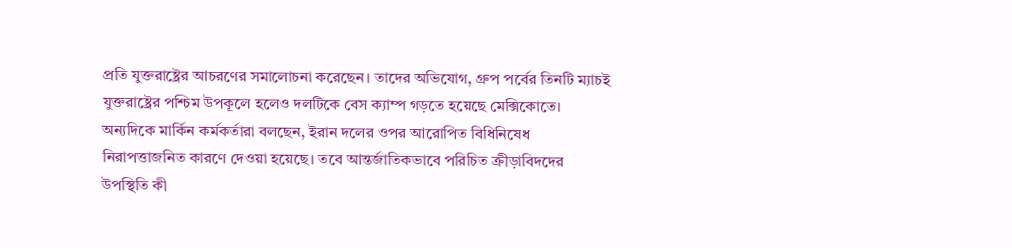প্রতি যুক্তরাষ্ট্রের আচরণের সমালোচনা করেছেন। তাদের অভিযোগ, গ্রুপ পর্বের তিনটি ম্যাচই যুক্তরাষ্ট্রের পশ্চিম উপকূলে হলেও দলটিকে বেস ক্যাম্প গড়তে হয়েছে মেক্সিকোতে।
অন্যদিকে মার্কিন কর্মকর্তারা বলছেন, ইরান দলের ওপর আরোপিত বিধিনিষেধ নিরাপত্তাজনিত কারণে দেওয়া হয়েছে। তবে আন্তর্জাতিকভাবে পরিচিত ক্রীড়াবিদদের উপস্থিতি কী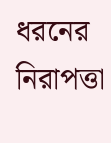ধরনের নিরাপত্তা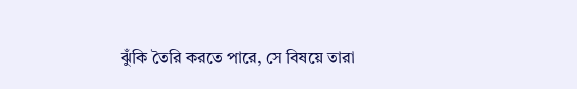ঝুঁকি তৈরি করতে পারে, সে বিষয়ে তারা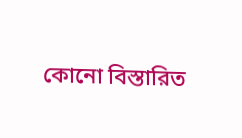কোনো বিস্তারিত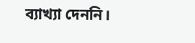ব্যাখ্যা দেননি।